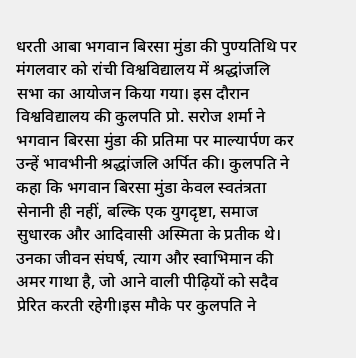धरती आबा भगवान बिरसा मुंडा की पुण्यतिथि पर मंगलवार को रांची विश्वविद्यालय में श्रद्धांजलि सभा का आयोजन किया गया। इस दौरान विश्वविद्यालय की कुलपति प्रो. सरोज शर्मा ने भगवान बिरसा मुंडा की प्रतिमा पर माल्यार्पण कर उन्हें भावभीनी श्रद्धांजलि अर्पित की। कुलपति ने कहा कि भगवान बिरसा मुंडा केवल स्वतंत्रता सेनानी ही नहीं, बल्कि एक युगदृष्टा, समाज सुधारक और आदिवासी अस्मिता के प्रतीक थे। उनका जीवन संघर्ष, त्याग और स्वाभिमान की अमर गाथा है, जो आने वाली पीढ़ियों को सदैव प्रेरित करती रहेगी।इस मौके पर कुलपति ने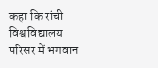कहा कि रांची विश्वविद्यालय परिसर में भगवान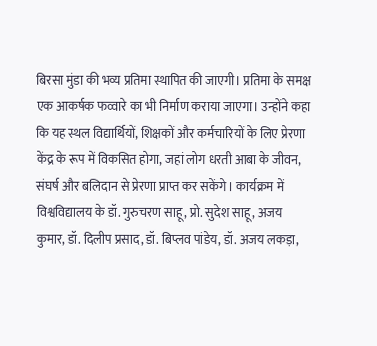बिरसा मुंडा की भव्य प्रतिमा स्थापित की जाएगी। प्रतिमा के समक्ष एक आकर्षक फव्वारे का भी निर्माण कराया जाएगा। उन्होंने कहा कि यह स्थल विद्यार्थियों, शिक्षकों और कर्मचारियों के लिए प्रेरणा केंद्र के रूप में विकसित होगा, जहां लोग धरती आबा के जीवन, संघर्ष और बलिदान से प्रेरणा प्राप्त कर सकेंगे। कार्यक्रम में विश्वविद्यालय के डॉ. गुरुचरण साहू, प्रो. सुदेश साहू, अजय कुमार, डॉ. दिलीप प्रसाद, डॉ. बिप्लव पांडेय, डॉ. अजय लकड़ा,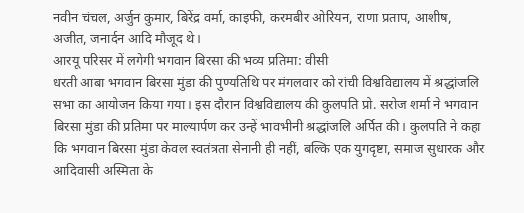नवीन चंचल, अर्जुन कुमार, बिरेंद्र वर्मा, काइफी, करमबीर ओरियन, राणा प्रताप, आशीष, अजीत, जनार्दन आदि मौजूद थे।
आरयू परिसर में लगेगी भगवान बिरसा की भव्य प्रतिमा: वीसी
धरती आबा भगवान बिरसा मुंडा की पुण्यतिथि पर मंगलवार को रांची विश्वविद्यालय में श्रद्धांजलि सभा का आयोजन किया गया। इस दौरान विश्वविद्यालय की कुलपति प्रो. सरोज शर्मा ने भगवान बिरसा मुंडा की प्रतिमा पर माल्यार्पण कर उन्हें भावभीनी श्रद्धांजलि अर्पित की। कुलपति ने कहा कि भगवान बिरसा मुंडा केवल स्वतंत्रता सेनानी ही नहीं, बल्कि एक युगदृष्टा, समाज सुधारक और आदिवासी अस्मिता के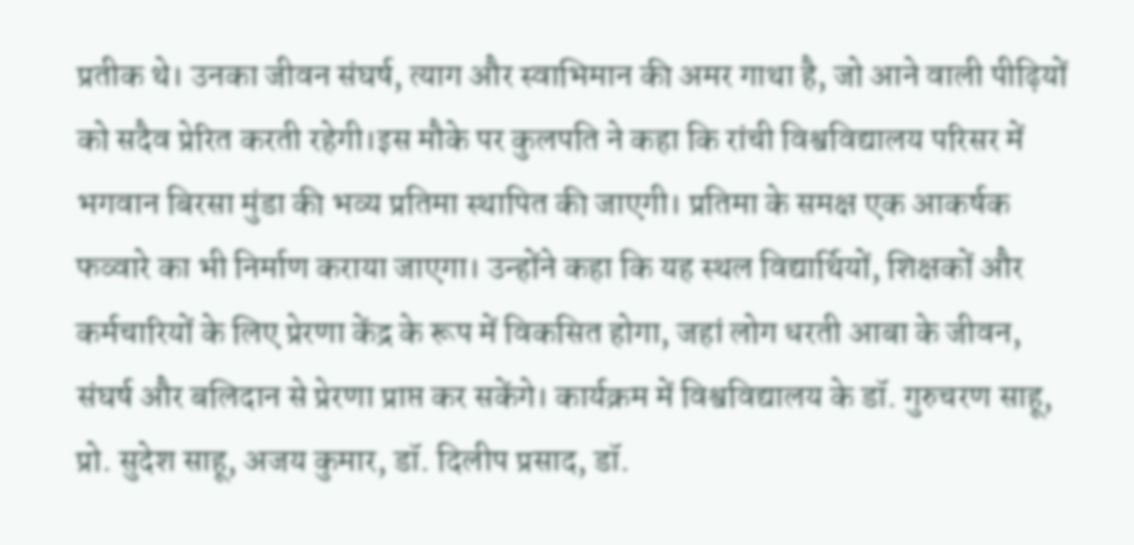प्रतीक थे। उनका जीवन संघर्ष, त्याग और स्वाभिमान की अमर गाथा है, जो आने वाली पीढ़ियों को सदैव प्रेरित करती रहेगी।इस मौके पर कुलपति ने कहा कि रांची विश्वविद्यालय परिसर में भगवान बिरसा मुंडा की भव्य प्रतिमा स्थापित की जाएगी। प्रतिमा के समक्ष एक आकर्षक फव्वारे का भी निर्माण कराया जाएगा। उन्होंने कहा कि यह स्थल विद्यार्थियों, शिक्षकों और कर्मचारियों के लिए प्रेरणा केंद्र के रूप में विकसित होगा, जहां लोग धरती आबा के जीवन, संघर्ष और बलिदान से प्रेरणा प्राप्त कर सकेंगे। कार्यक्रम में विश्वविद्यालय के डॉ. गुरुचरण साहू, प्रो. सुदेश साहू, अजय कुमार, डॉ. दिलीप प्रसाद, डॉ.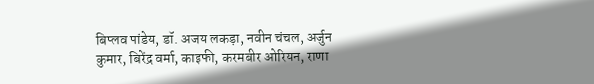बिप्लव पांडेय, डॉ. अजय लकड़ा, नवीन चंचल, अर्जुन कुमार, बिरेंद्र वर्मा, काइफी, करमबीर ओरियन, राणा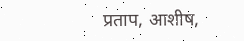प्रताप, आशीष,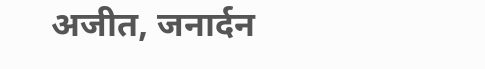अजीत, जनार्दन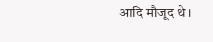आदि मौजूद थे।